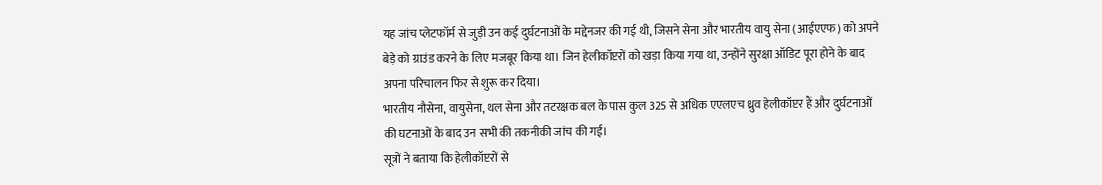यह जांच प्लेटफॉर्म से जुड़ी उन कई दुर्घटनाओं के मद्देनजर की गई थी, जिसने सेना और भारतीय वायु सेना (आईएएफ) को अपने बेड़े को ग्राउंड करने के लिए मजबूर किया था। जिन हेलीकॉप्टरों को खड़ा किया गया था, उन्होंने सुरक्षा ऑडिट पूरा होने के बाद अपना परिचालन फिर से शुरू कर दिया।
भारतीय नौसेना, वायुसेना, थल सेना और तटरक्षक बल के पास कुल 325 से अधिक एएलएच ध्रुव हेलीकॉप्टर हैं और दुर्घटनाओं की घटनाओं के बाद उन सभी की तकनीकी जांच की गई।
सूत्रों ने बताया कि हेलीकॉप्टरों से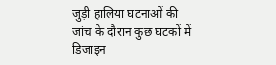जुड़ी हालिया घटनाओं की जांच के दौरान कुछ घटकों में डिजाइन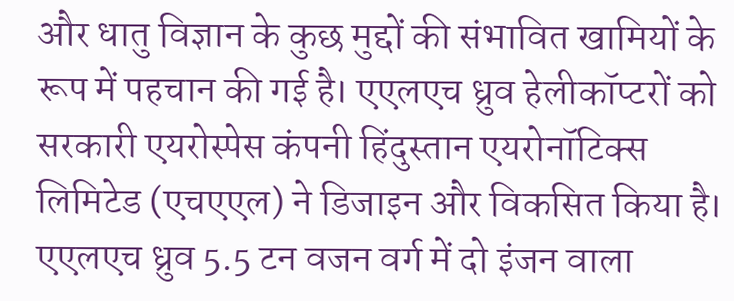और धातु विज्ञान के कुछ मुद्दों की संभावित खामियों के रूप में पहचान की गई है। एएलएच ध्रुव हेलीकॉप्टरों को सरकारी एयरोस्पेस कंपनी हिंदुस्तान एयरोनॉटिक्स लिमिटेड (एचएएल) ने डिजाइन और विकसित किया है। एएलएच ध्रुव 5.5 टन वजन वर्ग में दो इंजन वाला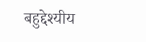बहुद्देश्यीय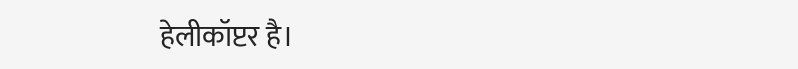हेलीकॉप्टर है।